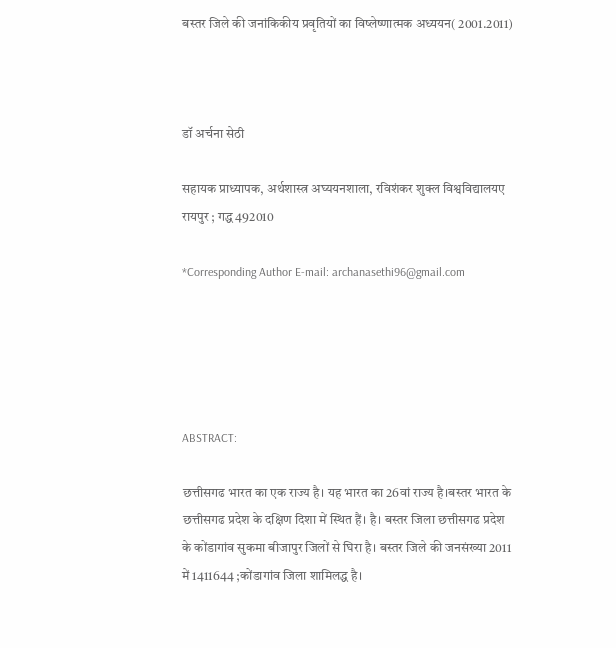बस्तर जिले की जनांकिकीय प्रवृतियों का विष्लेष्णात्मक अध्ययन( 2001.2011)



डॉ अर्चना सेठी

सहायक प्राध्यापक, अर्थशास्त्र अघ्ययनशाला, रविशंकर शुक्ल विश्वविद्यालयए रायपुर ; गद्ध 492010

*Corresponding Author E-mail: archanasethi96@gmail.com





ABSTRACT:

छत्तीसगढ भारत का एक राज्य है। यह भारत का 26वां राज्य है।बस्तर भारत के छत्तीसगढ प्रदेश के दक्षिण दिशा में स्थित हैं। है। बस्तर जिला छत्तीसगढ प्रदेश के कोंडागांव सुकमा बीजापुर जिलों से घिरा है। बस्तर जिले की जनसंख्या 2011 में 1411644 ;कोंडागांव जिला शामिलद्ध है।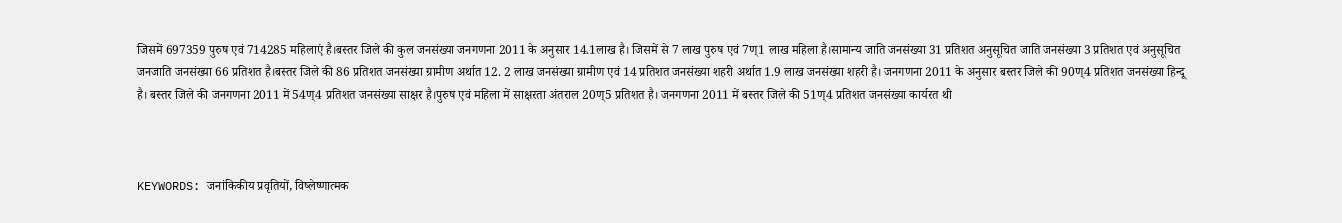जिसमें 697359 पुरुष एवं 714285 महिलाएं है।बस्तर जिले की कुल जनसंख्या जनगणना 2011 के अनुसार 14.1लाख है। जिसमें से 7 लाख पुरुष एवं 7ण्1 लाख महिला है।सामान्य जाति जनसंख्या 31 प्रतिशत अनुसूचित जाति जनसंख्या 3 प्रतिशत एवं अनुसूचित जनजाति जनसंख्या 66 प्रतिशत है।बस्तर जिले की 86 प्रतिशत जनसंख्या ग्रामीण अर्थात 12. 2 लाख जनसंख्या ग्रामीण एवं 14 प्रतिशत जनसंख्या शहरी अर्थात 1.9 लाख जनसंख्या शहरी है। जनगणना 2011 के अनुसार बस्तर जिले की 90ण्4 प्रतिशत जनसंख्या हिन्दू है। बस्तर जिले की जनगणना 2011 में 54ण्4 प्रतिशत जनसंख्या साक्षर है।पुरुष एवं महिला में साक्षरता अंतराल 20ण्5 प्रतिशत है। जनगणना 2011 में बस्तर जिले की 51ण्4 प्रतिशत जनसंख्या कार्यरत थी



KEYWORDS: जनांकिकीय प्रवृतियों, विष्लेष्णात्मक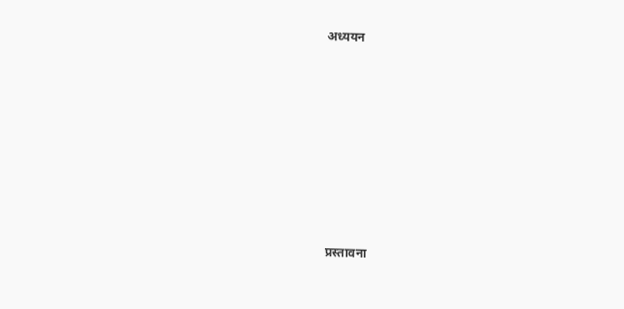अध्ययन








प्रस्तावना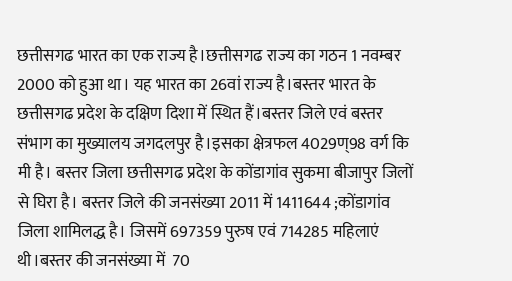छत्तीसगढ भारत का एक राज्य है।छत्तीसगढ राज्य का गठन 1 नवम्बर 2000 को हुआ था। यह भारत का 26वां राज्य है।बस्तर भारत के छत्तीसगढ प्रदेश के दक्षिण दिशा में स्थित हैं।बस्तर जिले एवं बस्तर संभाग का मुख्यालय जगदलपुर है।इसका क्षेत्रफल 4029ण्98 वर्ग कि मी है। बस्तर जिला छत्तीसगढ प्रदेश के कोंडागांव सुकमा बीजापुर जिलों से घिरा है। बस्तर जिले की जनसंख्या 2011 में 1411644 ;कोंडागांव जिला शामिलद्ध है। जिसमें 697359 पुरुष एवं 714285 महिलाएं थी।बस्तर की जनसंख्या में  70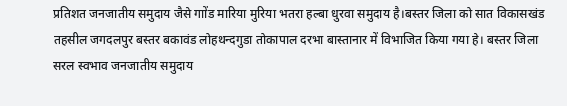प्रतिशत जनजातीय समुदाय जैसे गाोंड मारिया मुरिया भतरा हल्बा धुरवा समुदाय है।बस्तर जिला को सात विकासखंड तहसील जगदलपुर बस्तर बकावंड लोहथन्दगुडा तोकापाल दरभा बास्तानार में विभाजित किया गया हे। बस्तर जिला सरल स्वभाव जनजातीय समुदाय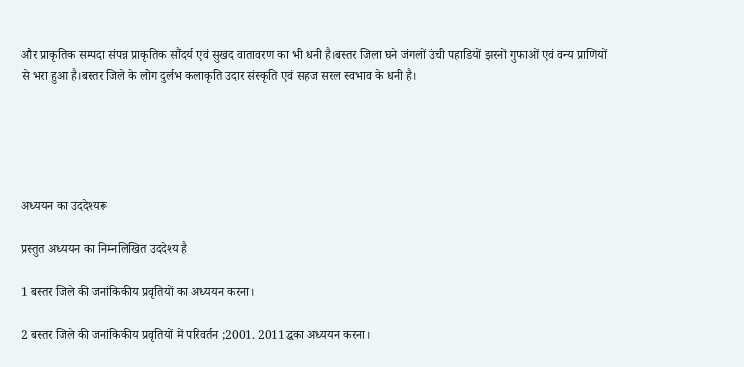और प्राकृतिक सम्पदा संपन्न प्राकृतिक सौंदर्य एवं सुखद वातावरण का भी धनी है।बस्तर जिला घने जंगलों उंची पहाडियों झरनों गुफाओं एवं वन्य प्राणियों से भरा हुआ है।बस्तर जिले के लोग दुर्लभ कलाकृति उदार संस्कृति एवं सहज सरल स्वभाव के धनी है।





अध्ययन का उददेश्यरू

प्रस्तुत अध्ययन का निम्नलिखित उददेश्य है

1 बस्तर जिले की जनांकिकीय प्रवृतियों का अध्ययन करना।

2 बस्तर जिले की जनांकिकीय प्रवृतियों में परिवर्तन ;2001. 2011द्धका अध्ययन करना।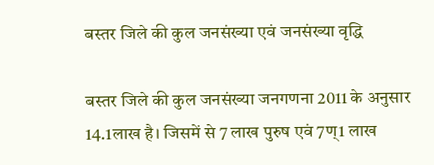बस्तर जिले की कुल जनसंख्या एवं जनसंख्या वृद्धि

बस्तर जिले की कुल जनसंख्या जनगणना 2011 के अनुसार 14.1लाख है। जिसमें से 7 लाख पुरुष एवं 7ण्1 लाख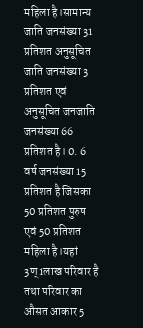महिला है।सामान्य जाति जनसंख्या 31 प्रतिशत अनुसूचित जाति जनसंख्या 3 प्रतिशत एवं अनुसूचित जनजाति जनसंख्या 66 प्रतिशत है। 0. 6  वर्ष जनसंख्या 15 प्रतिशत है जिसका 50 प्रतिशत पुरुष एवं 50 प्रतिशत महिला है।यहां 3ण्1लाख परिवार है तथा परिवार का औसत आकार 5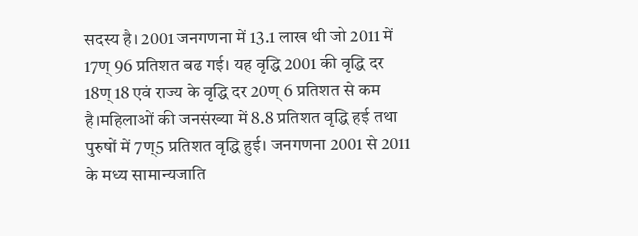सदस्य है। 2001 जनगणना में 13.1 लाख थी जो 2011 में 17ण् 96 प्रतिशत बढ गई। यह वृद्धि 2001 की वृद्धि दर 18ण् 18 एवं राज्य के वृद्धि दर 20ण् 6 प्रतिशत से कम है।महिलाओं की जनसंख्या में 8.8 प्रतिशत वृद्धि हई तथा पुरुषों में 7ण्5 प्रतिशत वृद्धि हुई। जनगणना 2001 से 2011 के मध्य सामान्यजाति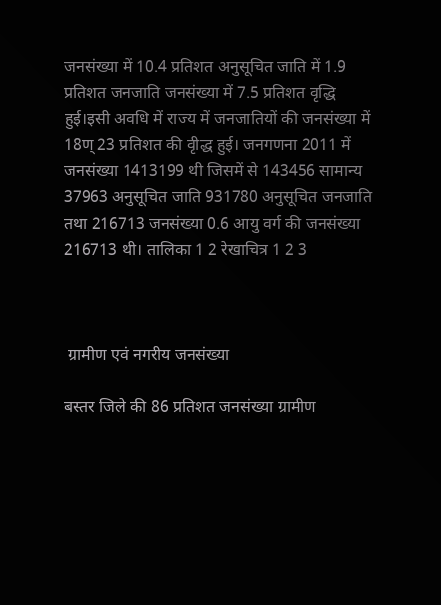जनसंख्या में 10.4 प्रतिशत अनुसूचित जाति में 1.9 प्रतिशत जनजाति जनसंख्या में 7.5 प्रतिशत वृद्धि हुई।इसी अवधि में राज्य में जनजातियों की जनसंख्या में 18ण् 23 प्रतिशत की वृीद्ध हुई। जनगणना 2011 में जनसंख्या 1413199 थी जिसमें से 143456 सामान्य 37963 अनुसूचित जाति 931780 अनुसूचित जनजाति तथा 216713 जनसंख्या 0.6 आयु वर्ग की जनसंख्या 216713 थी। तालिका 1 2 रेखाचित्र 1 2 3



 ग्रामीण एवं नगरीय जनसंख्या

बस्तर जिले की 86 प्रतिशत जनसंख्या ग्रामीण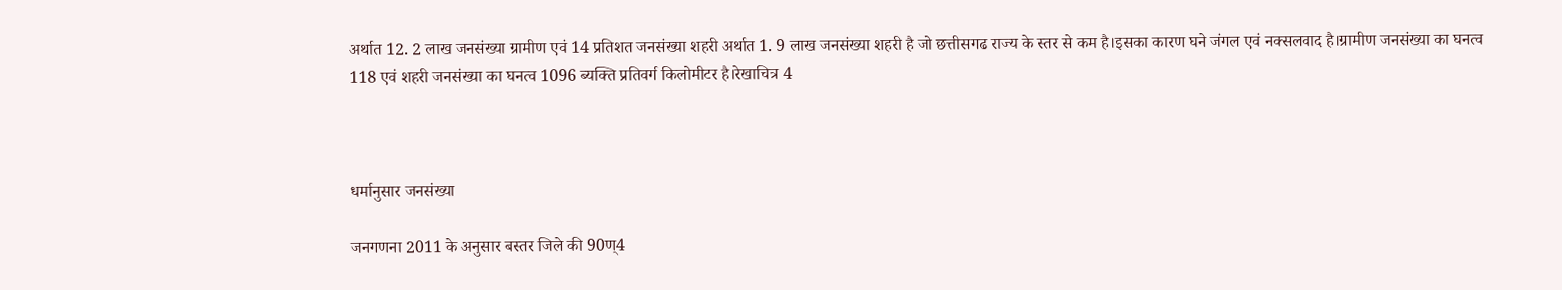अर्थात 12. 2 लाख जनसंख्या ग्रामीण एवं 14 प्रतिशत जनसंख्या शहरी अर्थात 1. 9 लाख जनसंख्या शहरी है जो छत्तीसगढ राज्य के स्तर से कम है।इसका कारण घने जंगल एवं नक्सलवाद है।ग्रामीण जनसंख्या का घनत्व 118 एवं शहरी जनसंख्या का घनत्व 1096 ब्यक्ति प्रतिवर्ग किलोमीटर है।रेखाचित्र 4



धर्मानुसार जनसंख्या

जनगणना 2011 के अनुसार बस्तर जिले की 90ण्4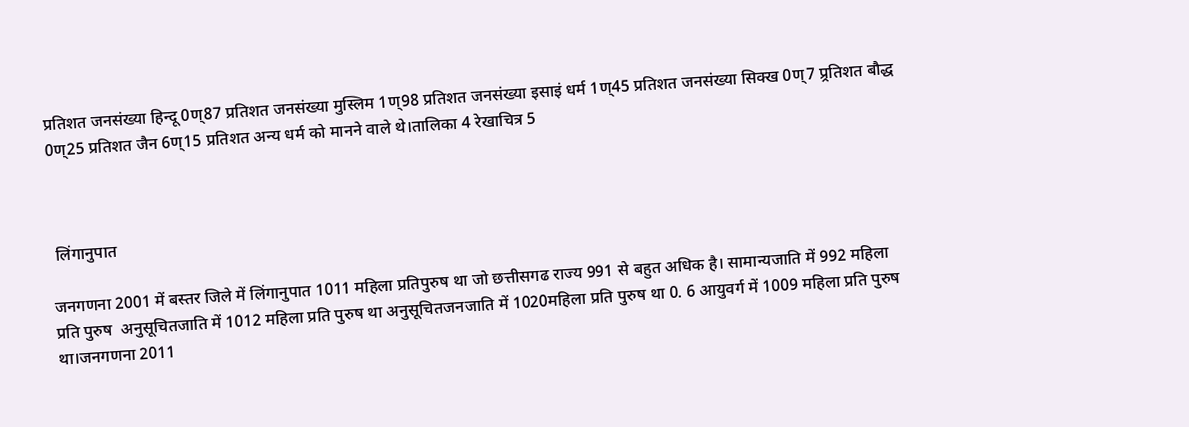प्रतिशत जनसंख्या हिन्दू 0ण्87 प्रतिशत जनसंख्या मुस्लिम 1ण्98 प्रतिशत जनसंख्या इसाइं धर्म 1ण्45 प्रतिशत जनसंख्या सिक्ख 0ण्7 प्र्रतिशत बौद्ध 0ण्25 प्रतिशत जैन 6ण्15 प्रतिशत अन्य धर्म को मानने वाले थे।तालिका 4 रेखाचित्र 5



 लिंगानुपात

जनगणना 2001 में बस्तर जिले में लिंगानुपात 1011 महिला प्रतिपुरुष था जो छत्तीसगढ राज्य 991 से बहुत अधिक है। सामान्यजाति में 992 महिला प्रति पुरुष  अनुसूचितजाति में 1012 महिला प्रति पुरुष था अनुसूचितजनजाति में 1020महिला प्रति पुरुष था 0. 6 आयुवर्ग में 1009 महिला प्रति पुरुष था।जनगणना 2011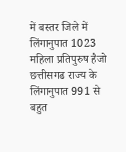में बस्तर जिले में लिंगानुपात 1023 महिला प्रतिपुरुष हैजो छत्तीसगढ राज्य के लिंगानुपात 991 से बहुत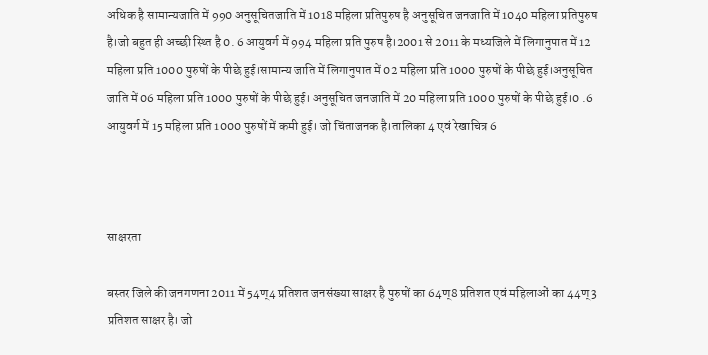अधिक है सामान्यजाति में 990 अनुसूचितजाति में 1018 महिला प्रतिपुरुष है अनुसूचित जनजाति में 1040 महिला प्रतिपुरुष है।जो बहुत ही अच्छी स्थ्ति है 0. 6 आयुवर्ग में 994 महिला प्रति पुरुष है।2001 से 2011 के मध्यजिले में लिगानुपात में 12 महिला प्रति 1000 पुरुषों के पीछे हुई।सामान्य जाति में लिगानुपात में 02 महिला प्रति 1000 पुरुषों के पीछे हुई।अनुसूचित जाति में 06 महिला प्रति 1000 पुरुषों के पीछे हुई। अनुसूचित जनजाति में 20 महिला प्रति 1000 पुरुषों के पीछे हुई।0 .6 आयुवर्ग में 15 महिला प्रति 1000 पुरुषों में कमी हुई। जो चिंताजनक है।तालिका 4 एवं रेखाचित्र 6



साक्षरता

बस्तर जिले की जनगणना 2011 में 54ण्4 प्रतिशत जनसंख्या साक्षर है पुरुषों का 64ण्8 प्रतिशत एवं महिलाओं का 44ण्3 प्रतिशत साक्षर है। जो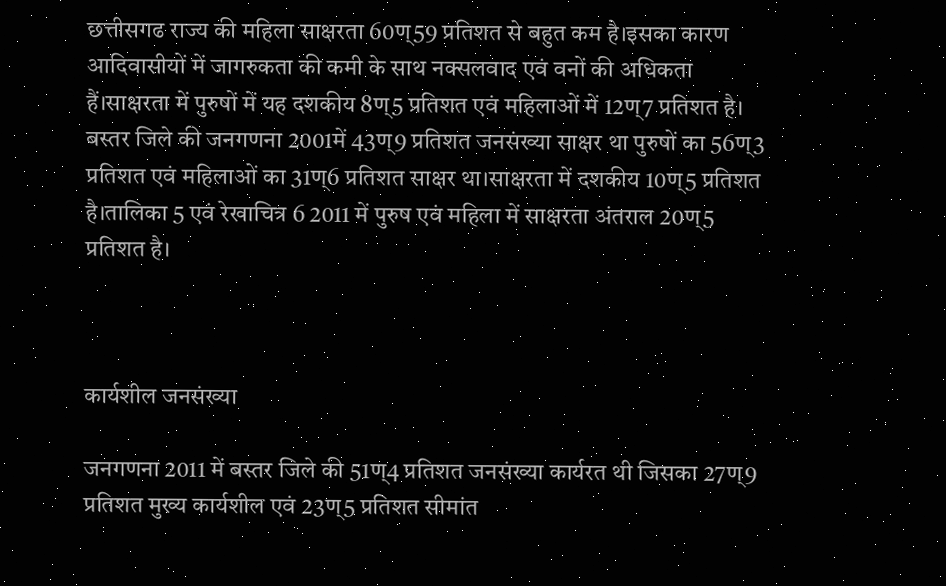छत्तीसगढ राज्य की महिला साक्षरता 60ण्59 प्रतिशत से बहुत कम है।इसका कारण आदिवासीयों में जागरुकता की कमी के साथ नक्सलवाद एवं वनों की अधिकता हैं।साक्षरता में पुरुषों में यह दशकीय 8ण्5 प्रतिशत एवं महिलाओं में 12ण्7 प्रतिशत है। बस्तर जिले की जनगणना 2001में 43ण्9 प्रतिशत जनसंख्या साक्षर था पुरुषों का 56ण्3 प्रतिशत एवं महिलाओं का 31ण्6 प्रतिशत साक्षर था।साक्षरता में दशकीय 10ण्5 प्रतिशत है।तालिका 5 एवं रेखाचित्र 6 2011 में पुरुष एवं महिला में साक्षरता अंतराल 20ण्5 प्रतिशत है।



कार्यशील जनसंख्या

जनगणना 2011 में बस्तर जिले की 51ण्4 प्रतिशत जनसंख्या कार्यरत थी जिसका 27ण्9 प्रतिशत मुख्य कार्यशील एवं 23ण्5 प्रतिशत सीमांत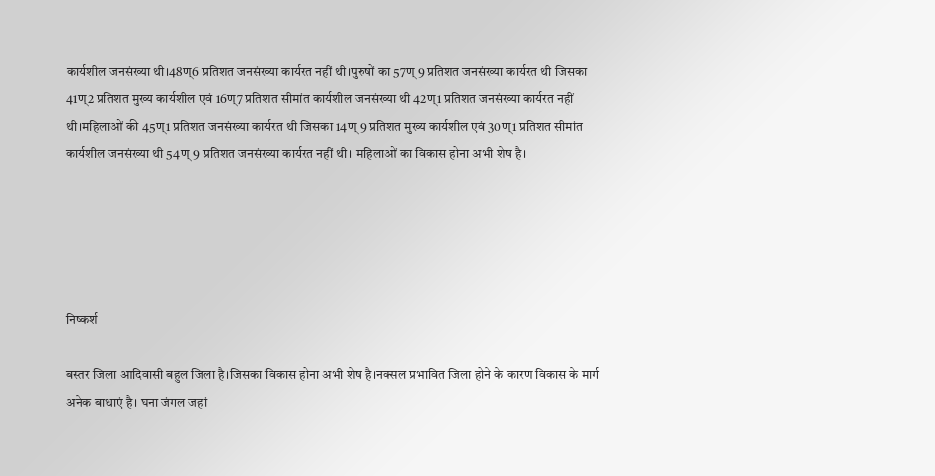कार्यशील जनसंख्या थी।48ण्6 प्रतिशत जनसंख्या कार्यरत नहीं थी।पुरुषों का 57ण्9 प्रतिशत जनसंख्या कार्यरत थी जिसका 41ण्2 प्रतिशत मुख्य कार्यशील एवं 16ण्7 प्रतिशत सीमांत कार्यशील जनसंख्या थी 42ण्1 प्रतिशत जनसंख्या कार्यरत नहीं थी।महिलाओं की 45ण्1 प्रतिशत जनसंख्या कार्यरत थी जिसका 14ण्9 प्रतिशत मुख्य कार्यशील एवं 30ण्1 प्रतिशत सीमांत कार्यशील जनसंख्या थी 54ण्9 प्रतिशत जनसंख्या कार्यरत नहीं थी। महिलाओं का विकास होना अभी शेष है।





निष्कर्श

बस्तर जिला आदिवासी बहुल जिला है।जिसका विकास होना अभी शेष है।नक्सल प्रभावित जिला होने के कारण विकास के मार्ग अनेक बाधाएं है। घना जंगल जहां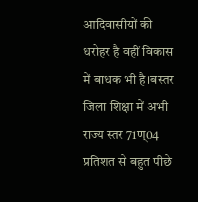आदिवासीयों की धरोहर है वहीं विकास में बाधक भी है।बस्तर जिला शिक्षा में अभी राज्य स्तर 71ण्04 प्रतिशत से बहुत पीछे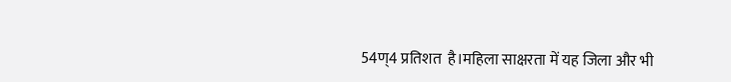54ण्4 प्रतिशत  है।महिला साक्षरता में यह जिला और भी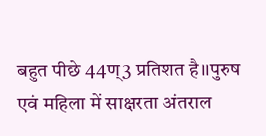बहुत पीछे 44ण्3 प्रतिशत है।।पुरुष एवं महिला में साक्षरता अंतराल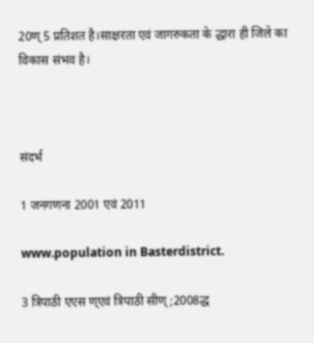20ण् 5 प्रतिशत है।साक्षरता एवं जागरुकता के द्धारा ही जिले का विकास संभव है।



संदर्भ

1 जनगणना 2001 एवं 2011

www.population in Basterdistrict.

3 त्रिपाठी एएस ण्एवं त्रिपाठी सीण् ;2008द्ध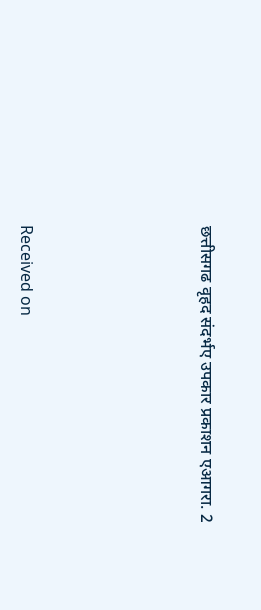छत्तीसगढ वृहद संदर्भए उपकार प्रकाशन एआगरा. 2







Received on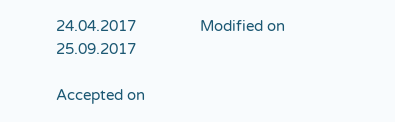24.04.2017                Modified on 25.09.2017

Accepted on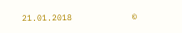21.01.2018            ©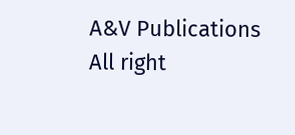A&V Publications All right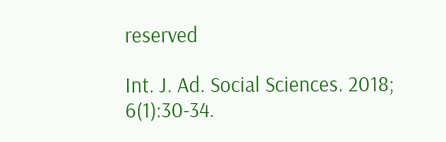reserved

Int. J. Ad. Social Sciences. 2018; 6(1):30-34.